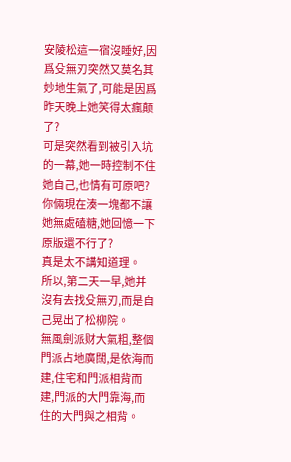安陵松這一宿沒睡好,因爲殳無刃突然又莫名其妙地生氣了,可能是因爲昨天晚上她笑得太瘋颠了?
可是突然看到被引入坑的一幕,她一時控制不住她自己,也情有可原吧?你倆現在湊一塊都不讓她無處磕糖,她回憶一下原版還不行了?
真是太不講知道理。
所以,第二天一早,她并沒有去找殳無刃,而是自己晃出了松柳院。
無風劍派财大氣粗,整個門派占地廣闊,是依海而建,住宅和門派相背而建,門派的大門靠海,而住的大門與之相背。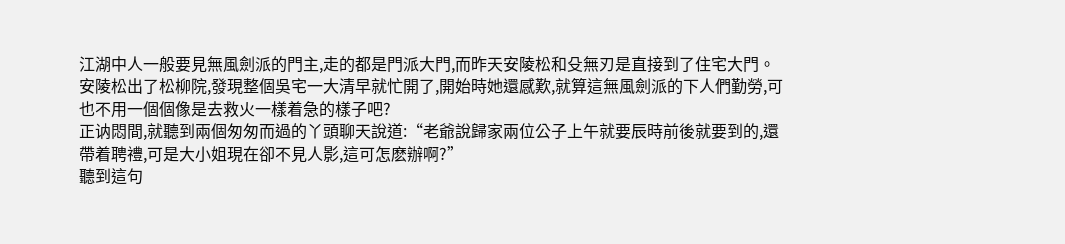江湖中人一般要見無風劍派的門主,走的都是門派大門,而昨天安陵松和殳無刃是直接到了住宅大門。
安陵松出了松柳院,發現整個吳宅一大清早就忙開了,開始時她還感歎,就算這無風劍派的下人們勤勞,可也不用一個個像是去救火一樣着急的樣子吧?
正讷悶間,就聽到兩個匆匆而過的丫頭聊天說道:“老爺說歸家兩位公子上午就要辰時前後就要到的,還帶着聘禮,可是大小姐現在卻不見人影,這可怎麽辦啊?”
聽到這句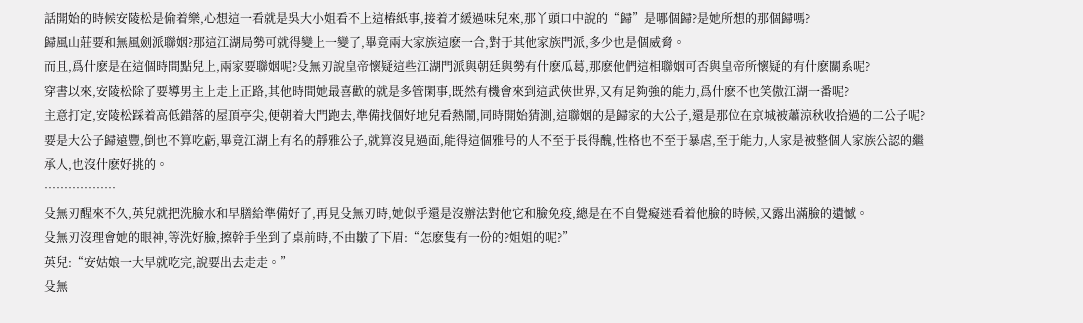話開始的時候安陵松是偷着樂,心想這一看就是吳大小姐看不上這樁紙事,接着才緩過味兒來,那丫頭口中說的“歸”是哪個歸?是她所想的那個歸嗎?
歸風山莊要和無風劍派聯姻?那這江湖局勢可就得變上一變了,畢竟兩大家族這麽一合,對于其他家族門派,多少也是個威脅。
而且,爲什麽是在這個時間點兒上,兩家要聯姻呢?殳無刃說皇帝懷疑這些江湖門派與朝廷與勢有什麽瓜葛,那麽他們這相聯姻可否與皇帝所懷疑的有什麽關系呢?
穿書以來,安陵松除了要導男主上走上正路,其他時間她最喜歡的就是多管閑事,既然有機會來到這武俠世界,又有足夠強的能力,爲什麽不也笑傲江湖一番呢?
主意打定,安陵松踩着高低錯落的屋頂亭尖,便朝着大門跑去,準備找個好地兒看熱鬧,同時開始猜測,這聯姻的是歸家的大公子,還是那位在京城被蕭涼秋收拾過的二公子呢?
要是大公子歸遠豐,倒也不算吃虧,畢竟江湖上有名的靜雅公子,就算沒見過面,能得這個雅号的人不至于長得醜,性格也不至于暴虐,至于能力,人家是被整個人家族公認的繼承人,也沒什麽好挑的。
………………
殳無刃醒來不久,英兒就把洗臉水和早膳給準備好了,再見殳無刃時,她似乎還是沒辦法對他它和臉免疫,總是在不自覺癡迷看着他臉的時候,又露出滿臉的遺憾。
殳無刃沒理會她的眼神,等洗好臉,擦幹手坐到了桌前時,不由皺了下眉:“怎麽隻有一份的?姐姐的呢?”
英兒:“安姑娘一大早就吃完,說要出去走走。”
殳無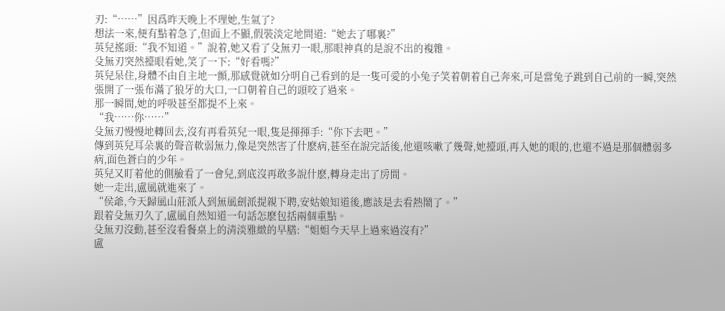刃:“……”因爲昨天晚上不理她,生氣了?
想法一來,便有點着急了,但面上不顯,假裝淡定地問道:“她去了哪裏?”
英兒搖頭:“我不知道。”說着,她又看了殳無刃一眼,那眼神真的是說不出的複雜。
殳無刃突然擡眼看她,笑了一下:“好看嗎?”
英兒呆住,身體不由自主地一顫,那感覺就如分明自己看到的是一隻可愛的小兔子笑着朝着自己奔來,可是當兔子跳到自己前的一瞬,突然張開了一張布滿了狼牙的大口,一口朝着自己的頭咬了過來。
那一瞬間,她的呼吸甚至都提不上來。
“我……你……”
殳無刃慢慢地轉回去,沒有再看英兒一眼,隻是揮揮手:“你下去吧。”
傳到英兒耳朵裏的聲音軟弱無力,像是突然害了什麽病,甚至在說完話後,他還咳嗽了幾聲,她擡頭,再入她的眼的,也還不過是那個體弱多病,面色蒼白的少年。
英兒又盯着他的側臉看了一會兒,到底沒再敢多說什麽,轉身走出了房間。
她一走出,盧風就進來了。
“侯爺,今天歸風山莊派人到無風劍派提親下聘,安姑娘知道後,應該是去看熱鬧了。”
跟着殳無刃久了,盧風自然知道一句話怎麽包括兩個重點。
殳無刃沒動,甚至沒看餐桌上的清淡雅緻的早膳:“姐姐今天早上過來過沒有?”
盧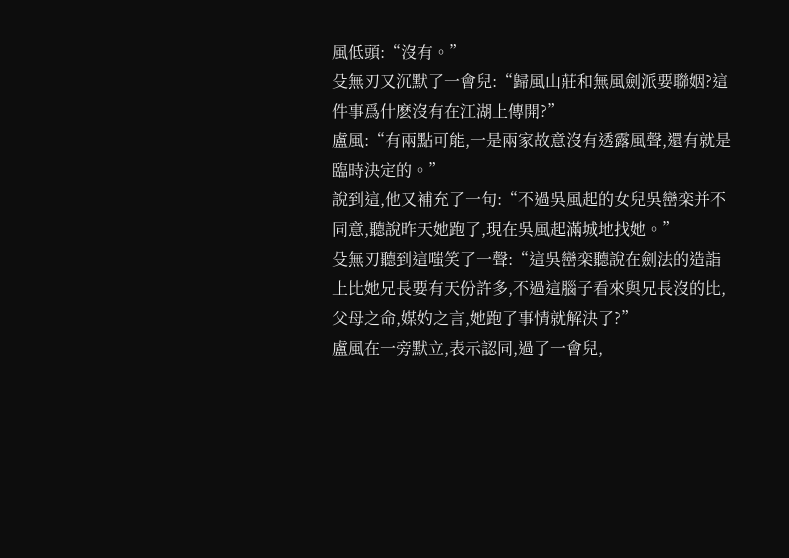風低頭:“沒有。”
殳無刃又沉默了一會兒:“歸風山莊和無風劍派要聯姻?這件事爲什麽沒有在江湖上傳開?”
盧風:“有兩點可能,一是兩家故意沒有透露風聲,還有就是臨時決定的。”
說到這,他又補充了一句:“不過吳風起的女兒吳巒栾并不同意,聽說昨天她跑了,現在吳風起滿城地找她。”
殳無刃聽到這嗤笑了一聲:“這吳巒栾聽說在劍法的造詣上比她兄長要有天份許多,不過這腦子看來與兄長沒的比,父母之命,媒妁之言,她跑了事情就解決了?”
盧風在一旁默立,表示認同,過了一會兒,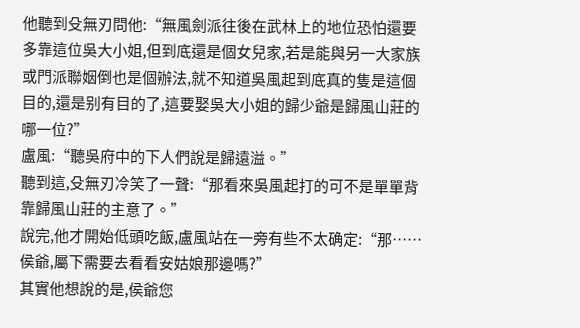他聽到殳無刃問他:“無風劍派往後在武林上的地位恐怕還要多靠這位吳大小姐,但到底還是個女兒家,若是能與另一大家族或門派聯姻倒也是個辦法,就不知道吳風起到底真的隻是這個目的,還是别有目的了,這要娶吳大小姐的歸少爺是歸風山莊的哪一位?”
盧風:“聽吳府中的下人們說是歸遠溢。”
聽到這,殳無刃冷笑了一聲:“那看來吳風起打的可不是單單背靠歸風山莊的主意了。”
說完,他才開始低頭吃飯,盧風站在一旁有些不太确定:“那……侯爺,屬下需要去看看安姑娘那邊嗎?”
其實他想說的是,侯爺您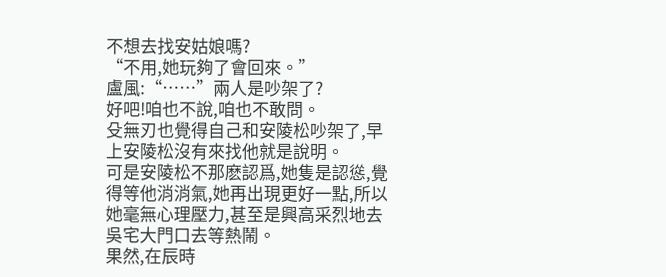不想去找安姑娘嗎?
“不用,她玩夠了會回來。”
盧風:“……”兩人是吵架了?
好吧!咱也不說,咱也不敢問。
殳無刃也覺得自己和安陵松吵架了,早上安陵松沒有來找他就是說明。
可是安陵松不那麽認爲,她隻是認慫,覺得等他消消氣,她再出現更好一點,所以她毫無心理壓力,甚至是興高采烈地去吳宅大門口去等熱鬧。
果然,在辰時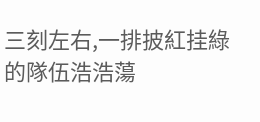三刻左右,一排披紅挂綠的隊伍浩浩蕩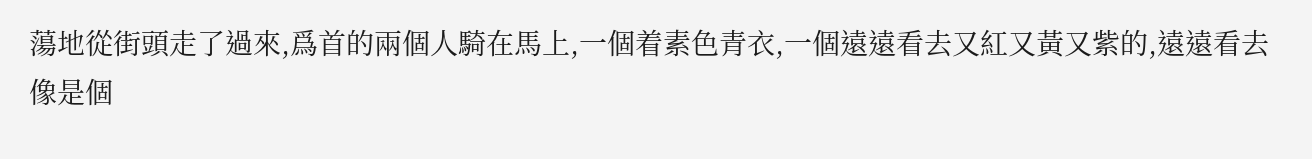蕩地從街頭走了過來,爲首的兩個人騎在馬上,一個着素色青衣,一個遠遠看去又紅又黃又紫的,遠遠看去像是個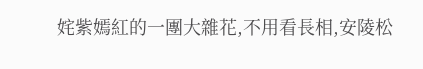姹紫嫣紅的一團大雜花,不用看長相,安陵松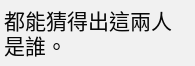都能猜得出這兩人是誰。